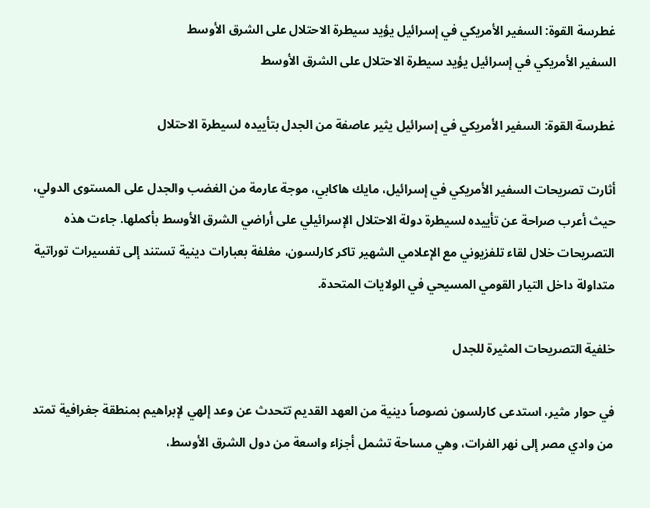غطرسة القوة: السفير الأمريكي في إسرائيل يؤيد سيطرة الاحتلال على الشرق الأوسط
السفير الأمريكي في إسرائيل يؤيد سيطرة الاحتلال على الشرق الأوسط

غطرسة القوة: السفير الأمريكي في إسرائيل يثير عاصفة من الجدل بتأييده لسيطرة الاحتلال

أثارت تصريحات السفير الأمريكي في إسرائيل، مايك هاكابي، موجة عارمة من الغضب والجدل على المستوى الدولي، حيث أعرب صراحة عن تأييده لسيطرة دولة الاحتلال الإسرائيلي على أراضي الشرق الأوسط بأكملها. جاءت هذه التصريحات خلال لقاء تلفزيوني مع الإعلامي الشهير تاكر كارلسون، مغلفة بعبارات دينية تستند إلى تفسيرات توراتية متداولة داخل التيار القومي المسيحي في الولايات المتحدة.

خلفية التصريحات المثيرة للجدل

في حوار مثير، استدعى كارلسون نصوصاً دينية من العهد القديم تتحدث عن وعد إلهي لإبراهيم بمنطقة جغرافية تمتد من وادي مصر إلى نهر الفرات، وهي مساحة تشمل أجزاء واسعة من دول الشرق الأوسط،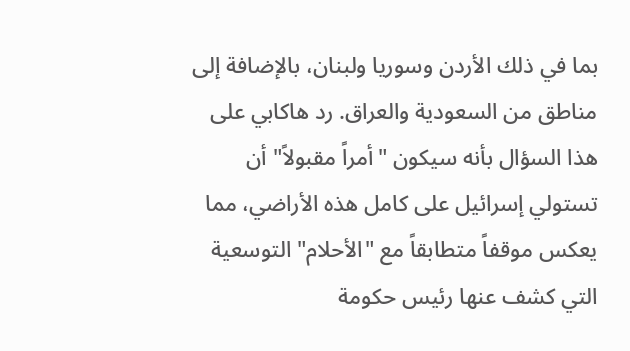بما في ذلك الأردن وسوريا ولبنان، بالإضافة إلى مناطق من السعودية والعراق. رد هاكابي على هذا السؤال بأنه سيكون "أمراً مقبولاً" أن تستولي إسرائيل على كامل هذه الأراضي، مما يعكس موقفاً متطابقاً مع "الأحلام" التوسعية التي كشف عنها رئيس حكومة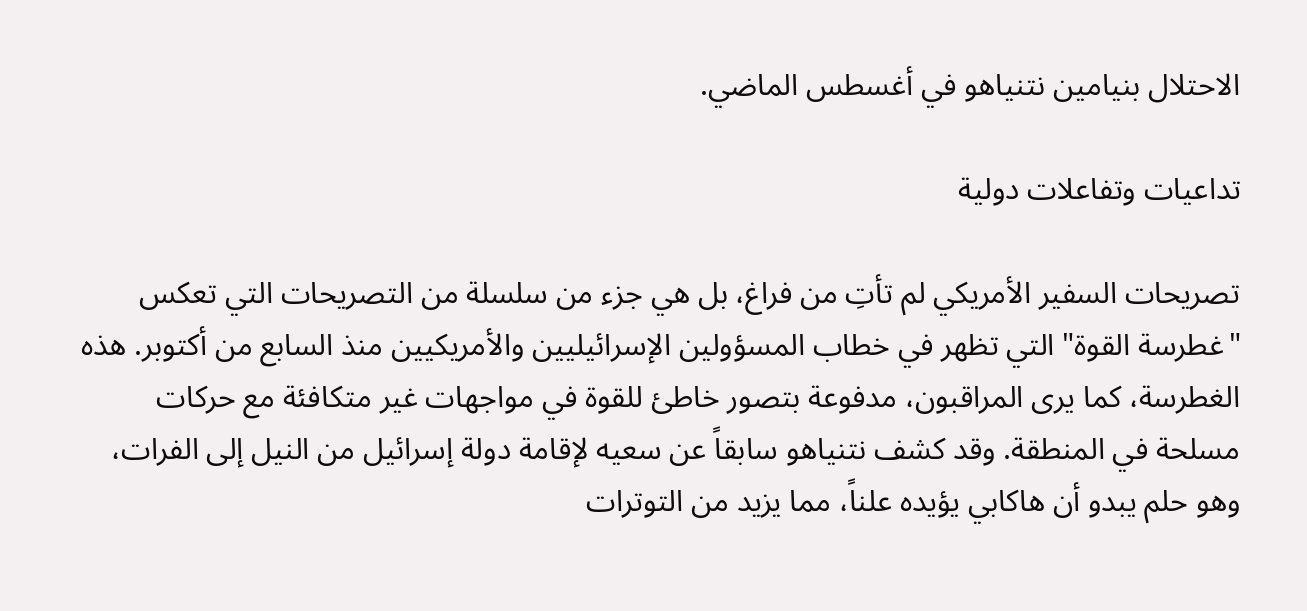الاحتلال بنيامين نتنياهو في أغسطس الماضي.

تداعيات وتفاعلات دولية

تصريحات السفير الأمريكي لم تأتِ من فراغ، بل هي جزء من سلسلة من التصريحات التي تعكس "غطرسة القوة" التي تظهر في خطاب المسؤولين الإسرائيليين والأمريكيين منذ السابع من أكتوبر. هذه الغطرسة، كما يرى المراقبون، مدفوعة بتصور خاطئ للقوة في مواجهات غير متكافئة مع حركات مسلحة في المنطقة. وقد كشف نتنياهو سابقاً عن سعيه لإقامة دولة إسرائيل من النيل إلى الفرات، وهو حلم يبدو أن هاكابي يؤيده علناً، مما يزيد من التوترات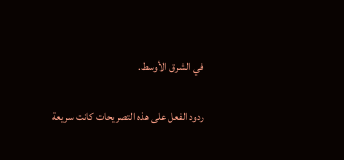في الشرق الأوسط.

ردود الفعل على هذه التصريحات كانت سريعة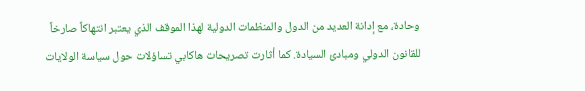وحادة، مع إدانة العديد من الدول والمنظمات الدولية لهذا الموقف الذي يعتبر انتهاكاً صارخاً للقانون الدولي ومبادئ السيادة. كما أثارت تصريحات هاكابي تساؤلات حول سياسة الولايات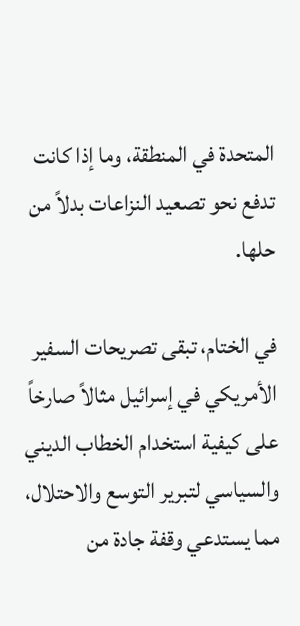المتحدة في المنطقة، وما إذا كانت تدفع نحو تصعيد النزاعات بدلاً من حلها.

في الختام، تبقى تصريحات السفير الأمريكي في إسرائيل مثالاً صارخاً على كيفية استخدام الخطاب الديني والسياسي لتبرير التوسع والاحتلال، مما يستدعي وقفة جادة من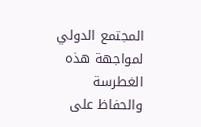المجتمع الدولي لمواجهة هذه الغطرسة والحفاظ على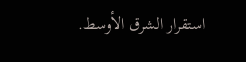استقرار الشرق الأوسط.